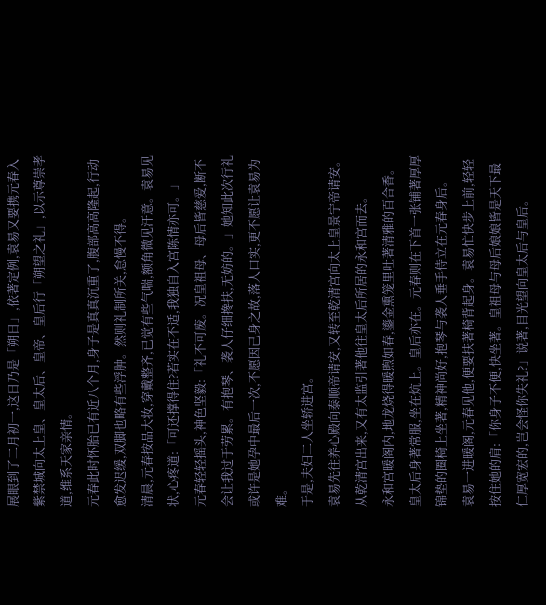展眼到了二月初一,这日乃是「朔日」,依著定例,袁易又要携元春入紫禁城向太上皇、皇太后、皇帝、皇后行「朔望之礼」,以示尊崇孝道,维系天家亲情。
元春此时怀胎已有近八个月,身子是真真沉重了,腹部高高隆起,行动愈发迟缓,双脚也略有些浮肿。然则礼制所关,怠慢不得。
清晨,元春按品大妆,穿戴整齐,已觉有些气喘,额角微见汗意。袁易见状,心疼道:「可还撑得住?若实在不适,我独自入宫陈情亦可。」
元春轻轻摇头,神色坚毅:「礼不可废。况皇祖母、母后皆慈爱,断不会让我过于劳累。有抱琴、袭人仔细搀扶,无妨的。」她知此次行礼或许是她孕中最后一次,不愿因己身之故,落人口实,更不愿让袁易为难。
于是,夫妇二人坐轿进宫。
袁易先往养心殿向泰顺帝请安,又转至乾清宫向太上皇景宁帝请安。从乾清宫出来,又有太监引著他往皇太后所居的永和宫而去。
永和宫暖阁内,地龙烧得暖煦如春,鎏金熏笼里吐著清雅的百合香。皇太后身著常服,坐在炕上。皇后亦在。元春则在下首一张铺著厚厚锦垫的圈椅上坐著,精神尚好,抱琴与袭人垂手侍立在元春身后。
袁易一进暖阁,元春见他,便要扶著椅背起身。袁易忙快步上前,轻轻按住她的肩:「你身子不便,快坐著。皇祖母与母后娘娘皆是天下最仁厚宽宏的,岂会怪你失礼?」说著,目光望向皇太后与皇后。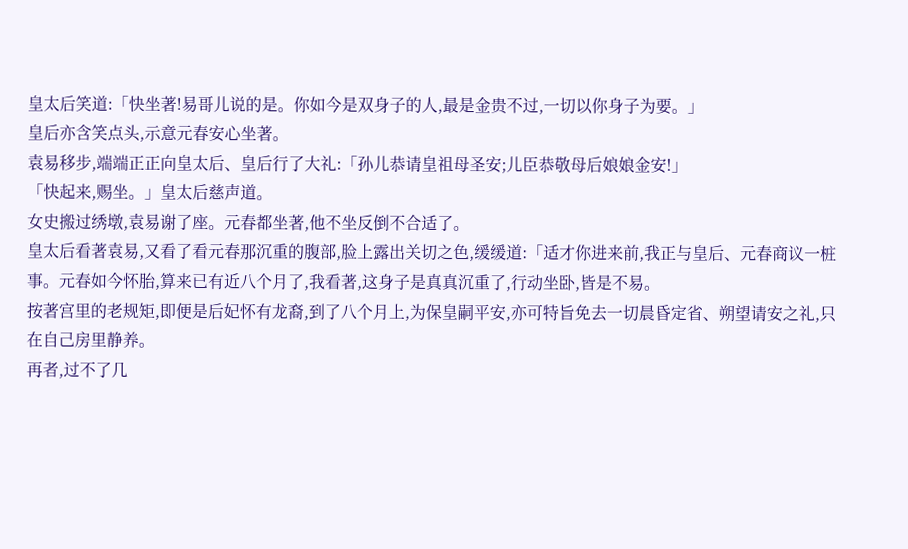皇太后笑道:「快坐著!易哥儿说的是。你如今是双身子的人,最是金贵不过,一切以你身子为要。」
皇后亦含笑点头,示意元春安心坐著。
袁易移步,端端正正向皇太后、皇后行了大礼:「孙儿恭请皇祖母圣安;儿臣恭敬母后娘娘金安!」
「快起来,赐坐。」皇太后慈声道。
女史搬过绣墩,袁易谢了座。元春都坐著,他不坐反倒不合适了。
皇太后看著袁易,又看了看元春那沉重的腹部,脸上露出关切之色,缓缓道:「适才你进来前,我正与皇后、元春商议一桩事。元春如今怀胎,算来已有近八个月了,我看著,这身子是真真沉重了,行动坐卧,皆是不易。
按著宫里的老规矩,即便是后妃怀有龙裔,到了八个月上,为保皇嗣平安,亦可特旨免去一切晨昏定省、朔望请安之礼,只在自己房里静养。
再者,过不了几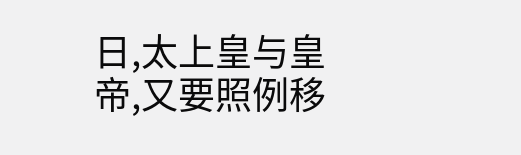日,太上皇与皇帝,又要照例移